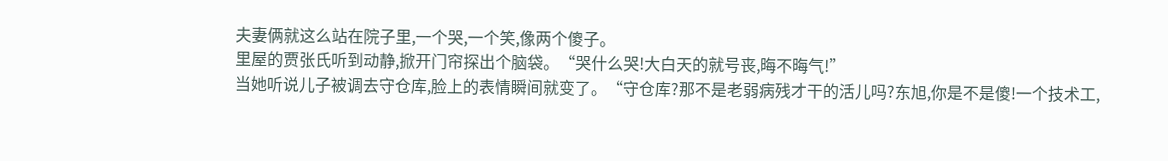夫妻俩就这么站在院子里,一个哭,一个笑,像两个傻子。
里屋的贾张氏听到动静,掀开门帘探出个脑袋。“哭什么哭!大白天的就号丧,晦不晦气!”
当她听说儿子被调去守仓库,脸上的表情瞬间就变了。“守仓库?那不是老弱病残才干的活儿吗?东旭,你是不是傻!一个技术工,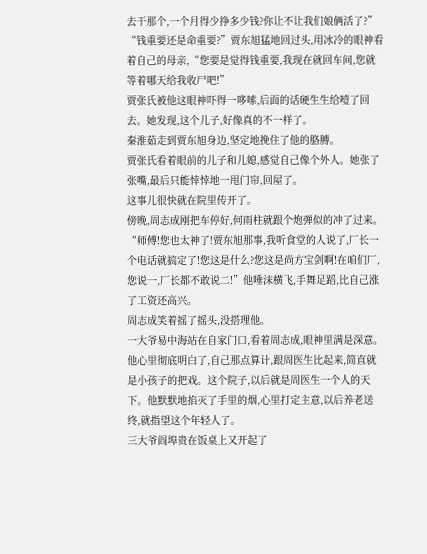去干那个,一个月得少挣多少钱?你让不让我们娘俩活了?”
“钱重要还是命重要?”贾东旭猛地回过头,用冰冷的眼神看着自己的母亲,“您要是觉得钱重要,我现在就回车间,您就等着哪天给我收尸吧!”
贾张氏被他这眼神吓得一哆嗦,后面的话硬生生给噎了回去。她发现,这个儿子,好像真的不一样了。
秦淮茹走到贾东旭身边,坚定地挽住了他的胳膊。
贾张氏看着眼前的儿子和儿媳,感觉自己像个外人。她张了张嘴,最后只能悻悻地一甩门帘,回屋了。
这事儿很快就在院里传开了。
傍晚,周志成刚把车停好,何雨柱就跟个炮弹似的冲了过来。
“师傅!您也太神了!贾东旭那事,我听食堂的人说了,厂长一个电话就搞定了!您这是什么?您这是尚方宝剑啊!在咱们厂,您说一,厂长都不敢说二!”他唾沫横飞,手舞足蹈,比自己涨了工资还高兴。
周志成笑着摇了摇头,没搭理他。
一大爷易中海站在自家门口,看着周志成,眼神里满是深意。他心里彻底明白了,自己那点算计,跟周医生比起来,简直就是小孩子的把戏。这个院子,以后就是周医生一个人的天下。他默默地掐灭了手里的烟,心里打定主意,以后养老送终,就指望这个年轻人了。
三大爷阎埠贵在饭桌上又开起了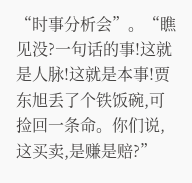“时事分析会”。“瞧见没?一句话的事!这就是人脉!这就是本事!贾东旭丢了个铁饭碗,可捡回一条命。你们说,这买卖,是赚是赔?”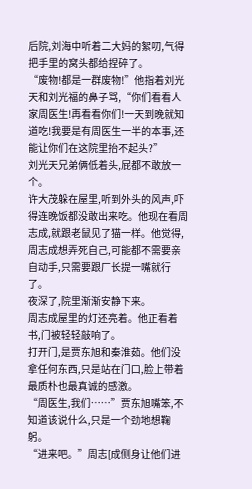后院,刘海中听着二大妈的絮叨,气得把手里的窝头都给捏碎了。
“废物!都是一群废物!”他指着刘光天和刘光福的鼻子骂,“你们看看人家周医生!再看看你们!一天到晚就知道吃!我要是有周医生一半的本事,还能让你们在这院里抬不起头?”
刘光天兄弟俩低着头,屁都不敢放一个。
许大茂躲在屋里,听到外头的风声,吓得连晚饭都没敢出来吃。他现在看周志成,就跟老鼠见了猫一样。他觉得,周志成想弄死自己,可能都不需要亲自动手,只需要跟厂长提一嘴就行了。
夜深了,院里渐渐安静下来。
周志成屋里的灯还亮着。他正看着书,门被轻轻敲响了。
打开门,是贾东旭和秦淮茹。他们没拿任何东西,只是站在门口,脸上带着最质朴也最真诚的感激。
“周医生,我们……”贾东旭嘴笨,不知道该说什么,只是一个劲地想鞠躬。
“进来吧。”周志[成侧身让他们进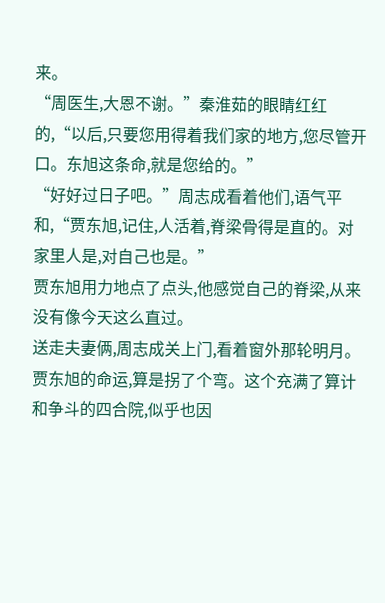来。
“周医生,大恩不谢。”秦淮茹的眼睛红红的,“以后,只要您用得着我们家的地方,您尽管开口。东旭这条命,就是您给的。”
“好好过日子吧。”周志成看着他们,语气平和,“贾东旭,记住,人活着,脊梁骨得是直的。对家里人是,对自己也是。”
贾东旭用力地点了点头,他感觉自己的脊梁,从来没有像今天这么直过。
送走夫妻俩,周志成关上门,看着窗外那轮明月。
贾东旭的命运,算是拐了个弯。这个充满了算计和争斗的四合院,似乎也因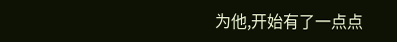为他,开始有了一点点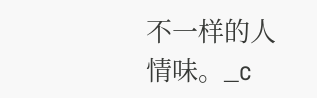不一样的人情味。_c